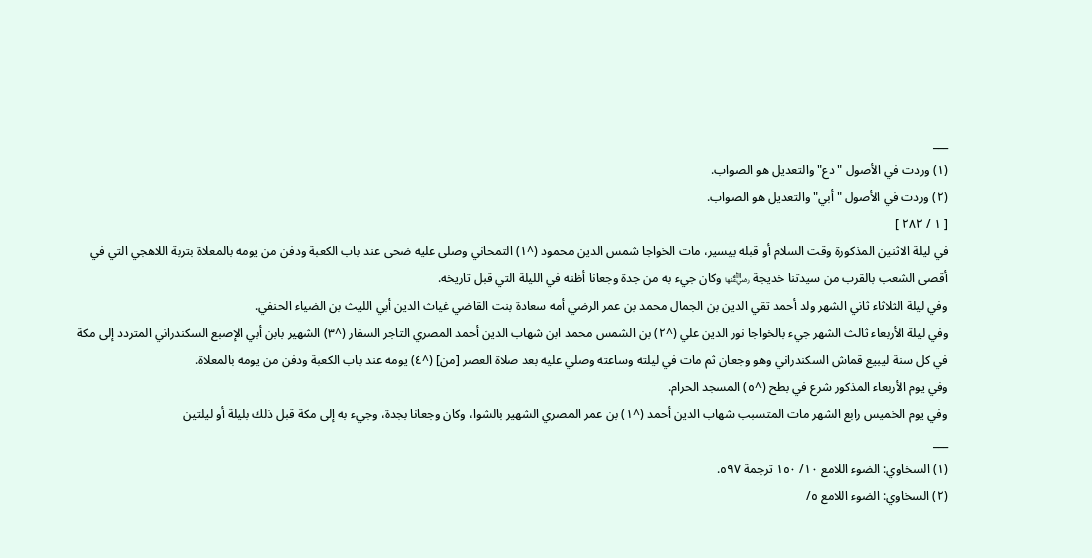___
(١) وردت في الأصول "دع" والتعديل هو الصواب.
(٢) وردت في الأصول "أبي" والتعديل هو الصواب.
[ ١ / ٢٨٢ ]
في ليلة الاثنين المذكورة وقت السلام أو قبله بيسير، مات الخواجا شمس الدين محمود (^١) التمحاني وصلى عليه ضحى عند باب الكعبة ودفن من يومه بالمعلاة بتربة اللاهجي التي في أقصى الشعب بالقرب من سيدتنا خديجة ﵂ وكان جيء به من جدة وجعانا أظنه في الليلة التي قبل تاريخه.
وفي ليلة الثلاثاء ثاني الشهر ولد أحمد تقي الدين بن الجمال محمد بن عمر الرضي أمه سعادة بنت القاضي غياث الدين أبي الليث بن الضياء الحنفي.
وفي ليلة الأربعاء ثالث الشهر جيء بالخواجا نور الدين علي (^٢) بن الشمس محمد ابن شهاب الدين أحمد المصري التاجر السفار (^٣) الشهير بابن أبي الإصبع السكندراني المتردد إلى مكة في كل سنة ليبيع قماش السكندراني وهو وجعان ثم مات في ليلته وساعته وصلي عليه بعد صلاة العصر [من] (^٤) يومه عند باب الكعبة ودفن من يومه بالمعلاة.
وفي يوم الأربعاء المذكور شرع في بطح (^٥) المسجد الحرام.
وفي يوم الخميس رابع الشهر مات المتسبب شهاب الدين أحمد (^١) بن عمر المصري الشهير بالشوا، وكان وجعانا بجدة، وجيء به إلى مكة قبل ذلك بليلة أو ليلتين
___
(١) السخاوي: الضوء اللامع ١٠/ ١٥٠ ترجمة ٥٩٧.
(٢) السخاوي: الضوء اللامع ٥/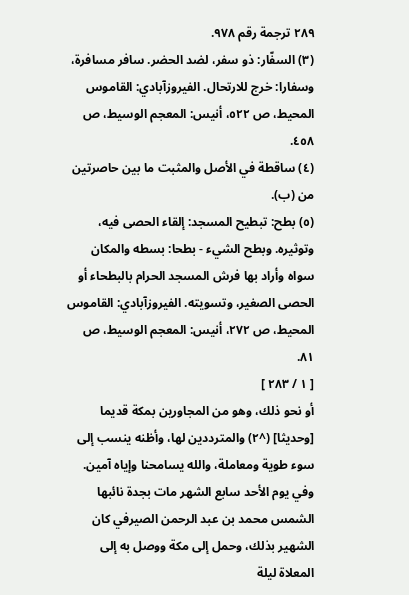٢٨٩ ترجمة رقم ٩٧٨.
(٣) السفّار: ذو سفر، لضد الحضر. سافر مسافرة، وسفارا: خرج للارتحال. الفيروزآبادي: القاموس المحيط، ص ٥٢٢، أنيس: المعجم الوسيط، ص ٤٥٨.
(٤) ساقطة في الأصل والمثبت ما بين حاصرتين من (ب).
(٥) بطح: تبطيح المسجد: إلقاء الحصى فيه، وتوثيره. وبطح الشيء - بطحا: بسطه والمكان سواه وأراد بها فرش المسجد الحرام بالبطحاء أو الحصى الصغير، وتسويته. الفيروزآبادي: القاموس المحيط، ص ٢٧٢، أنيس: المعجم الوسيط، ص ٨١.
[ ١ / ٢٨٣ ]
أو نحو ذلك، وهو من المجاورين بمكة قديما [وحديثا] (^٢) والمترددين لها، وأظنه ينسب إلى سوء طوية ومعاملة، والله يسامحنا وإياه آمين.
وفي يوم الأحد سابع الشهر مات بجدة نائبها الشمس محمد بن عبد الرحمن الصيرفي كان الشهير بذلك، وحمل إلى مكة ووصل به إلى المعلاة ليلة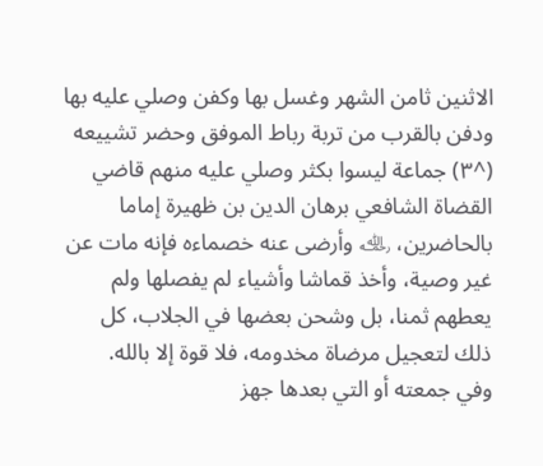الاثنين ثامن الشهر وغسل بها وكفن وصلي عليه بها ودفن بالقرب من تربة رباط الموفق وحضر تشييعه (^٣) جماعة ليسوا بكثر وصلي عليه منهم قاضي القضاة الشافعي برهان الدين بن ظهيرة إماما بالحاضرين، ﵀ وأرضى عنه خصماءه فإنه مات عن غير وصية، وأخذ قماشا وأشياء لم يفصلها ولم يعطهم ثمنا، بل وشحن بعضها في الجلاب، كل ذلك لتعجيل مرضاة مخدومه، فلا قوة إلا بالله.
وفي جمعته أو التي بعدها جهز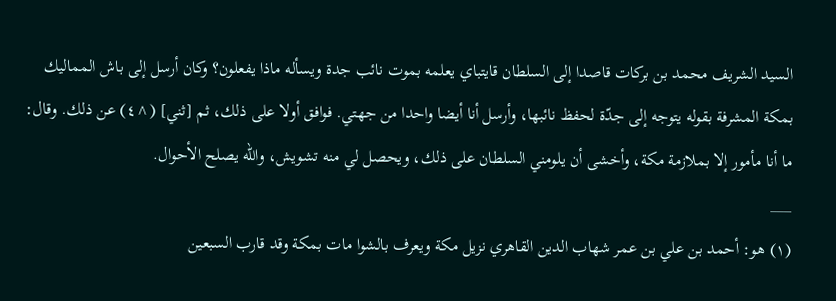السيد الشريف محمد بن بركات قاصدا إلى السلطان قايتباي يعلمه بموت نائب جدة ويسأله ماذا يفعلون؟ وكان أرسل إلى باش المماليك بمكة المشرفة بقوله يتوجه إلى جدّة لحفظ نائبها، وأرسل أنا أيضا واحدا من جهتي. فوافق أولا على ذلك، ثم [ثني] (^٤) عن ذلك. وقال: ما أنا مأمور إلا بملازمة مكة، وأخشى أن يلومني السلطان على ذلك، ويحصل لي منه تشويش، والله يصلح الأحوال.
___
(١) هو: أحمد بن علي بن عمر شهاب الدين القاهري نزيل مكة ويعرف بالشوا مات بمكة وقد قارب السبعين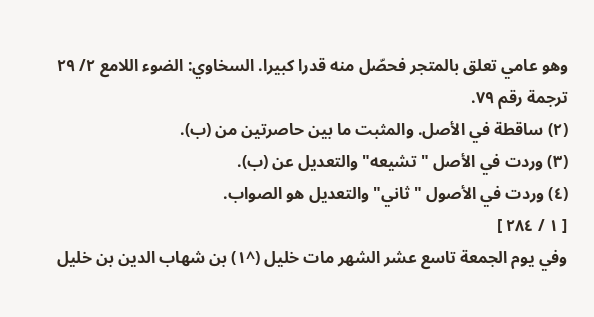وهو عامي تعلق بالمتجر فحصّل منه قدرا كبيرا. السخاوي: الضوء اللامع ٢/ ٢٩ ترجمة رقم ٧٩.
(٢) ساقطة في الأصل. والمثبت ما بين حاصرتين من (ب).
(٣) وردت في الأصل "تشيعه" والتعديل عن (ب).
(٤) وردت في الأصول "ثاني" والتعديل هو الصواب.
[ ١ / ٢٨٤ ]
وفي يوم الجمعة تاسع عشر الشهر مات خليل (^١) بن شهاب الدين بن خليل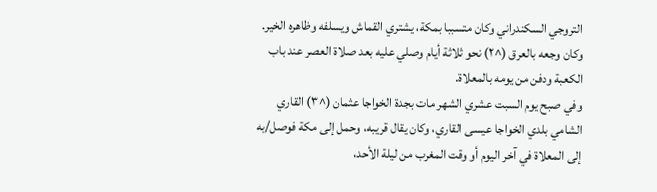التروجي السكندراني وكان متسببا بمكة، يشتري القماش ويسلفه وظاهره الخير. وكان وجعه بالعرق (^٢) نحو ثلاثة أيام وصلي عليه بعد صلاة العصر عند باب الكعبة ودفن من يومه بالمعلاة.
وفي صبح يوم السبت عشري الشهر مات بجدة الخواجا عثمان (^٣) القاري الشامي بلدي الخواجا عيسى القاري، وكان يقال قريبه، وحمل إلى مكة فوصل/به إلى المعلاة في آخر اليوم أو وقت المغرب من ليلة الأحد،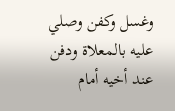وغسل وكفن وصلي عليه بالمعلاة ودفن عند أخيه أمام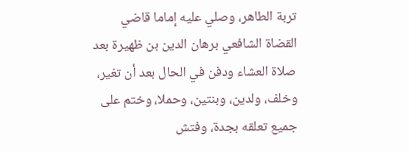تربة الطاهر، وصلي عليه إماما قاضي القضاة الشافعي برهان الدين بن ظهيرة بعد صلاة العشاء ودفن في الحال بعد أن تغير، وخلف، ولدين، وبنتين، وحملا، وختم على جميع تعلقه بجدة، وفتش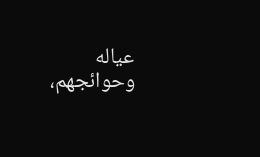عياله وحوائجهم،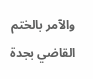والآمر بالختم القاضي بجدة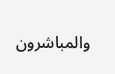والمباشرون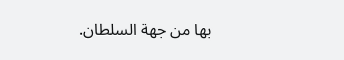بها من جهة السلطان.